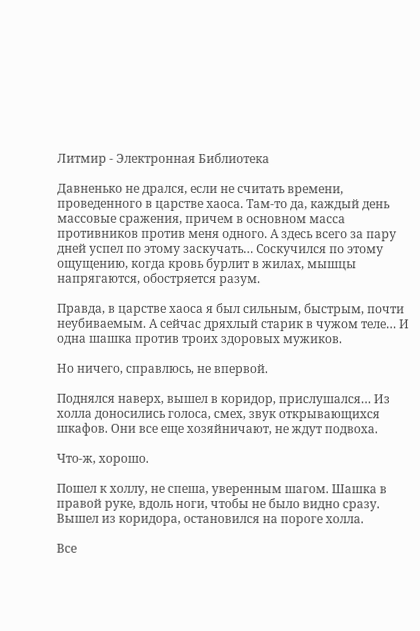Литмир - Электронная Библиотека

Давненько не дрался, если не считать времени, проведенного в царстве хаоса. Там-то да, каждый день массовые сражения, причем в основном масса противников против меня одного. А здесь всего за пару дней успел по этому заскучать… Соскучился по этому ощущению, когда кровь бурлит в жилах, мышцы напрягаются, обостряется разум.

Правда, в царстве хаоса я был сильным, быстрым, почти неубиваемым. А сейчас дряхлый старик в чужом теле… И одна шашка против троих здоровых мужиков.

Но ничего, справлюсь, не впервой.

Поднялся наверх, вышел в коридор, прислушался… Из холла доносились голоса, смех, звук открывающихся шкафов. Они все еще хозяйничают, не ждут подвоха.

Что-ж, хорошо.

Пошел к холлу, не спеша, уверенным шагом. Шашка в правой руке, вдоль ноги, чтобы не было видно сразу. Вышел из коридора, остановился на пороге холла.

Все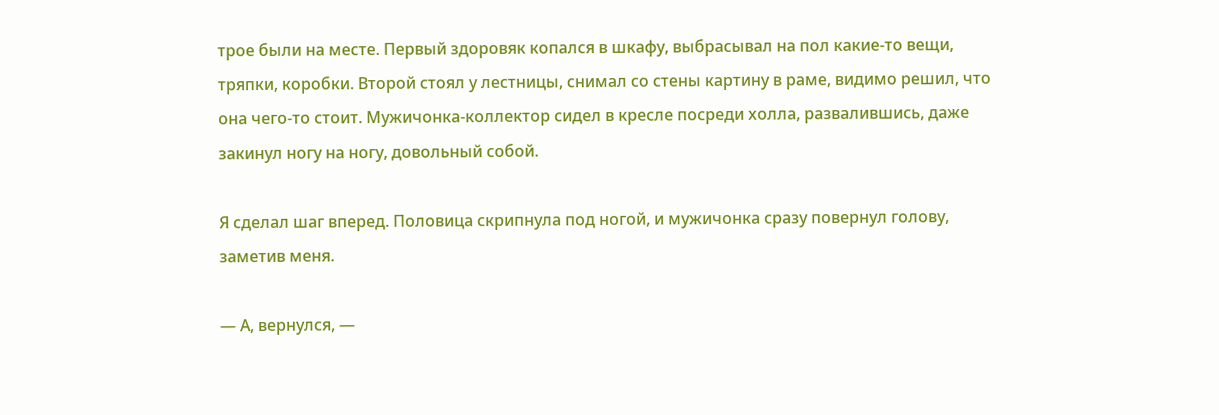трое были на месте. Первый здоровяк копался в шкафу, выбрасывал на пол какие-то вещи, тряпки, коробки. Второй стоял у лестницы, снимал со стены картину в раме, видимо решил, что она чего-то стоит. Мужичонка-коллектор сидел в кресле посреди холла, развалившись, даже закинул ногу на ногу, довольный собой.

Я сделал шаг вперед. Половица скрипнула под ногой, и мужичонка сразу повернул голову, заметив меня.

— А, вернулся, —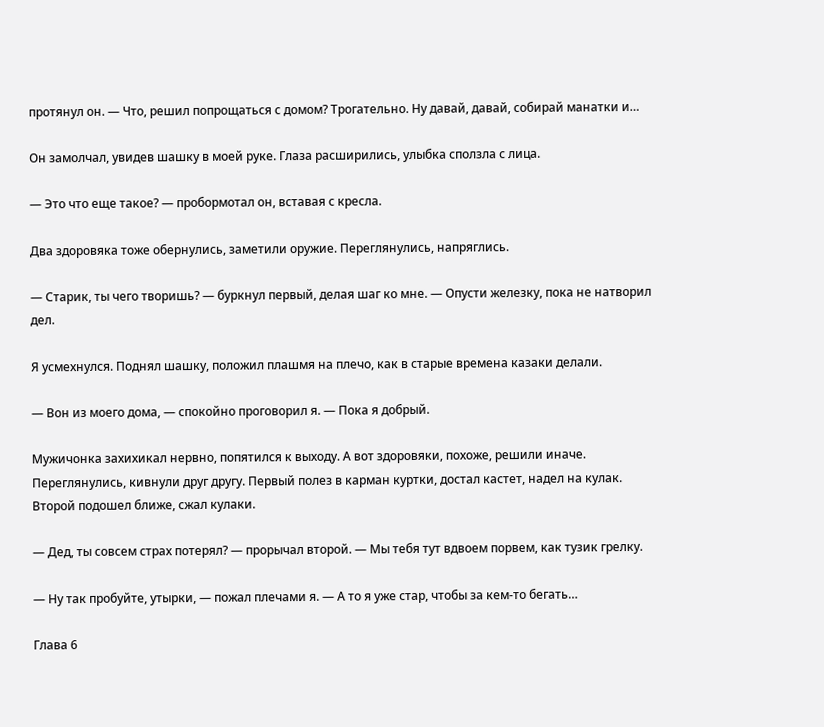протянул он. — Что, решил попрощаться с домом? Трогательно. Ну давай, давай, собирай манатки и…

Он замолчал, увидев шашку в моей руке. Глаза расширились, улыбка сползла с лица.

— Это что еще такое? — пробормотал он, вставая с кресла.

Два здоровяка тоже обернулись, заметили оружие. Переглянулись, напряглись.

— Старик, ты чего творишь? — буркнул первый, делая шаг ко мне. — Опусти железку, пока не натворил дел.

Я усмехнулся. Поднял шашку, положил плашмя на плечо, как в старые времена казаки делали.

— Вон из моего дома, — спокойно проговорил я. — Пока я добрый.

Мужичонка захихикал нервно, попятился к выходу. А вот здоровяки, похоже, решили иначе. Переглянулись, кивнули друг другу. Первый полез в карман куртки, достал кастет, надел на кулак. Второй подошел ближе, сжал кулаки.

— Дед, ты совсем страх потерял? — прорычал второй. — Мы тебя тут вдвоем порвем, как тузик грелку.

— Ну так пробуйте, утырки, — пожал плечами я. — А то я уже стар, чтобы за кем-то бегать…

Глава 6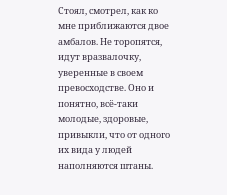Стоял, смотрел, как ко мне приближаются двое амбалов. Не торопятся, идут вразвалочку, уверенные в своем превосходстве. Оно и понятно, всё-таки молодые, здоровые, привыкли, что от одного их вида у людей наполняются штаны.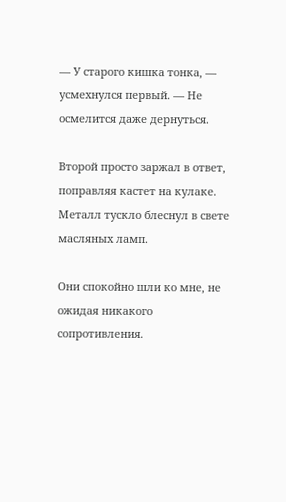— У старого кишка тонка, — усмехнулся первый. — Не осмелится даже дернуться.

Второй просто заржал в ответ, поправляя кастет на кулаке. Металл тускло блеснул в свете масляных ламп.

Они спокойно шли ко мне, не ожидая никакого сопротивления.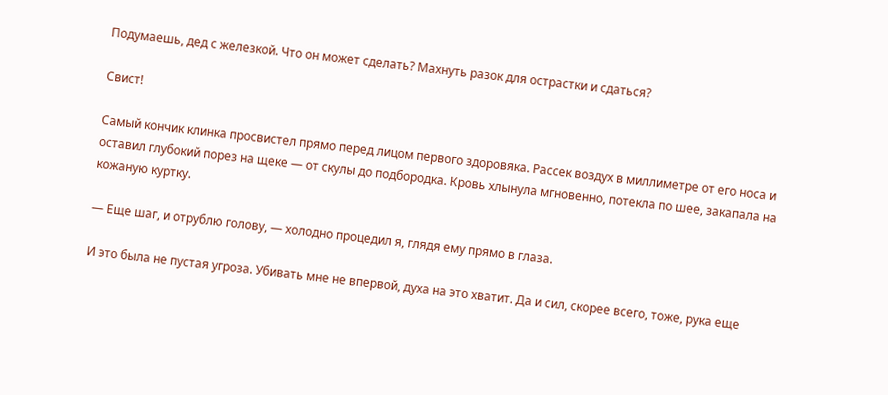Подумаешь, дед с железкой. Что он может сделать? Махнуть разок для острастки и сдаться?

Свист!

Самый кончик клинка просвистел прямо перед лицом первого здоровяка. Рассек воздух в миллиметре от его носа и оставил глубокий порез на щеке — от скулы до подбородка. Кровь хлынула мгновенно, потекла по шее, закапала на кожаную куртку.

— Еще шаг, и отрублю голову, — холодно процедил я, глядя ему прямо в глаза.

И это была не пустая угроза. Убивать мне не впервой, духа на это хватит. Да и сил, скорее всего, тоже, рука еще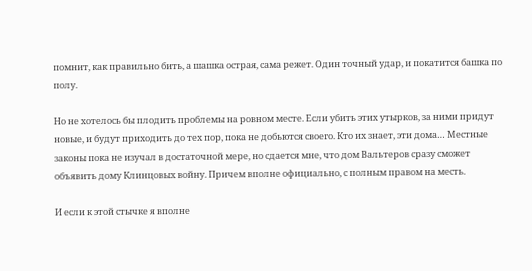помнит, как правильно бить, а шашка острая, сама режет. Один точный удар, и покатится башка по полу.

Но не хотелось бы плодить проблемы на ровном месте. Если убить этих утырков, за ними придут новые, и будут приходить до тех пор, пока не добьются своего. Кто их знает, эти дома… Местные законы пока не изучал в достаточной мере, но сдается мне, что дом Вальтеров сразу сможет объявить дому Клинцовых войну. Причем вполне официально, с полным правом на месть.

И если к этой стычке я вполне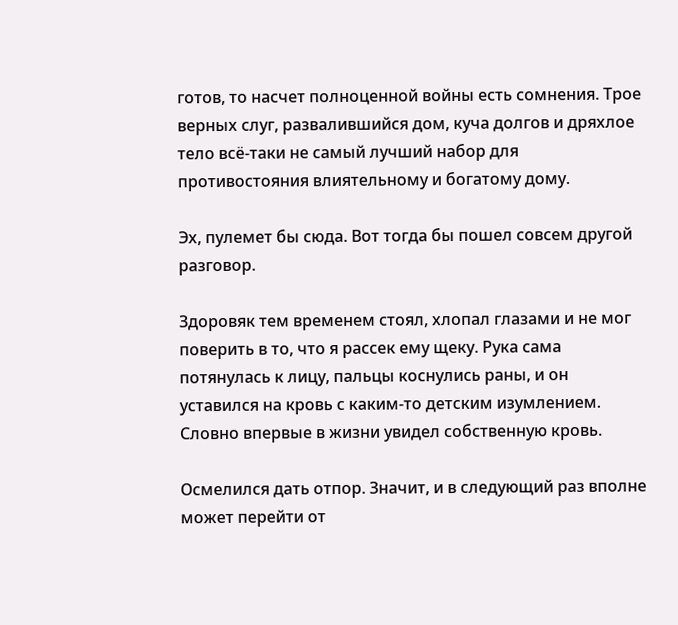готов, то насчет полноценной войны есть сомнения. Трое верных слуг, развалившийся дом, куча долгов и дряхлое тело всё-таки не самый лучший набор для противостояния влиятельному и богатому дому.

Эх, пулемет бы сюда. Вот тогда бы пошел совсем другой разговор.

Здоровяк тем временем стоял, хлопал глазами и не мог поверить в то, что я рассек ему щеку. Рука сама потянулась к лицу, пальцы коснулись раны, и он уставился на кровь с каким-то детским изумлением. Словно впервые в жизни увидел собственную кровь.

Осмелился дать отпор. Значит, и в следующий раз вполне может перейти от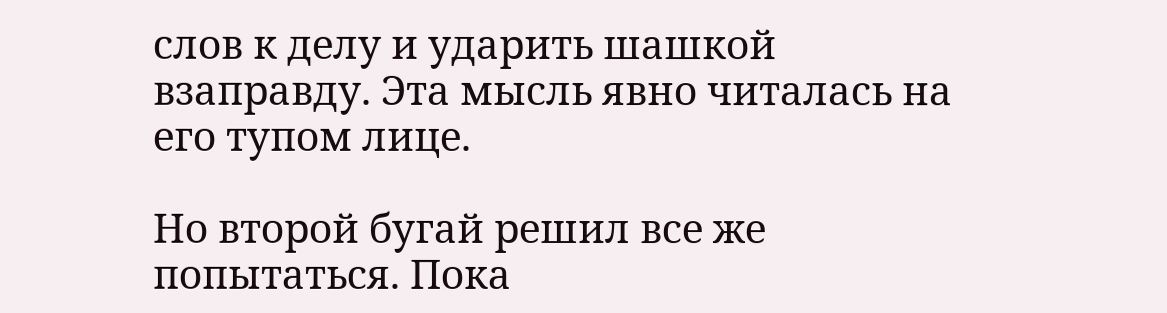слов к делу и ударить шашкой взаправду. Эта мысль явно читалась на его тупом лице.

Но второй бугай решил все же попытаться. Пока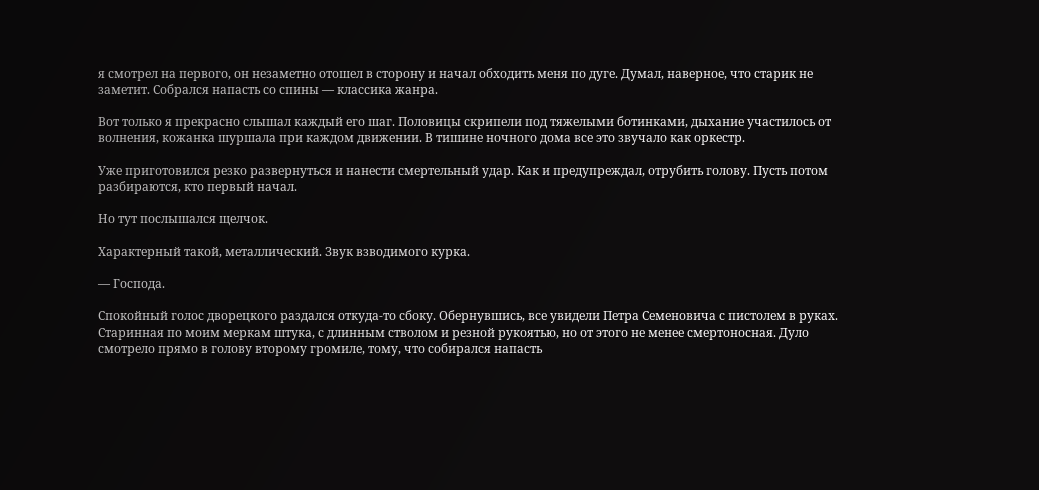я смотрел на первого, он незаметно отошел в сторону и начал обходить меня по дуге. Думал, наверное, что старик не заметит. Собрался напасть со спины — классика жанра.

Вот только я прекрасно слышал каждый его шаг. Половицы скрипели под тяжелыми ботинками, дыхание участилось от волнения, кожанка шуршала при каждом движении. В тишине ночного дома все это звучало как оркестр.

Уже приготовился резко развернуться и нанести смертельный удар. Как и предупреждал, отрубить голову. Пусть потом разбираются, кто первый начал.

Но тут послышался щелчок.

Характерный такой, металлический. Звук взводимого курка.

— Господа.

Спокойный голос дворецкого раздался откуда-то сбоку. Обернувшись, все увидели Петра Семеновича с пистолем в руках. Старинная по моим меркам штука, с длинным стволом и резной рукоятью, но от этого не менее смертоносная. Дуло смотрело прямо в голову второму громиле, тому, что собирался напасть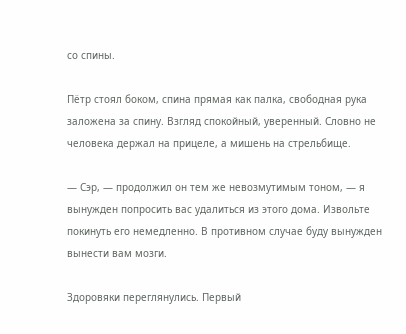со спины.

Пётр стоял боком, спина прямая как палка, свободная рука заложена за спину. Взгляд спокойный, уверенный. Словно не человека держал на прицеле, а мишень на стрельбище.

— Сэр, — продолжил он тем же невозмутимым тоном, — я вынужден попросить вас удалиться из этого дома. Извольте покинуть его немедленно. В противном случае буду вынужден вынести вам мозги.

Здоровяки переглянулись. Первый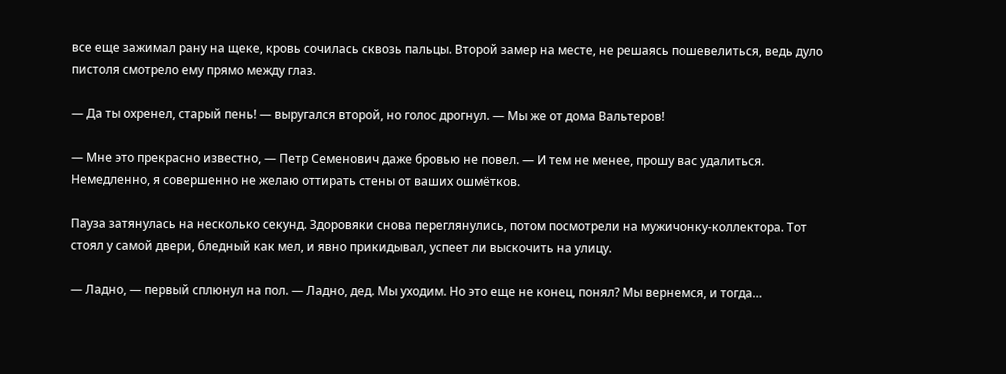все еще зажимал рану на щеке, кровь сочилась сквозь пальцы. Второй замер на месте, не решаясь пошевелиться, ведь дуло пистоля смотрело ему прямо между глаз.

— Да ты охренел, старый пень! — выругался второй, но голос дрогнул. — Мы же от дома Вальтеров!

— Мне это прекрасно известно, — Петр Семенович даже бровью не повел. — И тем не менее, прошу вас удалиться. Немедленно, я совершенно не желаю оттирать стены от ваших ошмётков.

Пауза затянулась на несколько секунд. Здоровяки снова переглянулись, потом посмотрели на мужичонку-коллектора. Тот стоял у самой двери, бледный как мел, и явно прикидывал, успеет ли выскочить на улицу.

— Ладно, — первый сплюнул на пол. — Ладно, дед. Мы уходим. Но это еще не конец, понял? Мы вернемся, и тогда…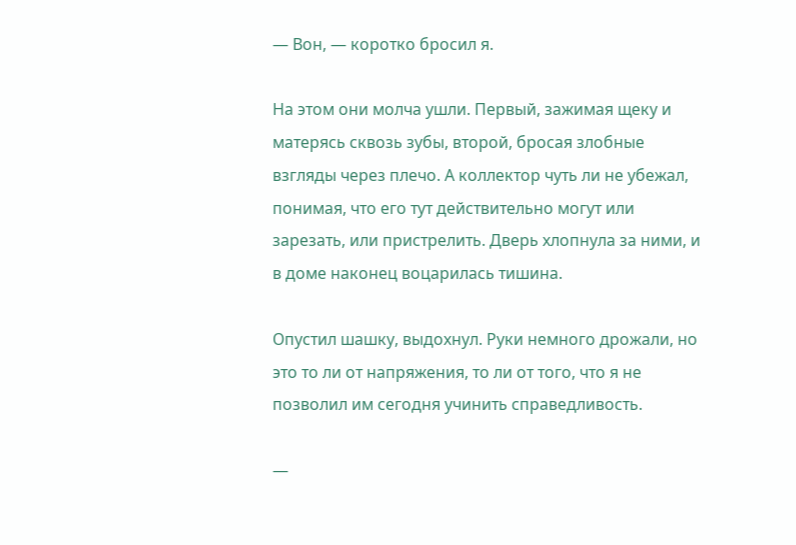— Вон, — коротко бросил я.

На этом они молча ушли. Первый, зажимая щеку и матерясь сквозь зубы, второй, бросая злобные взгляды через плечо. А коллектор чуть ли не убежал, понимая, что его тут действительно могут или зарезать, или пристрелить. Дверь хлопнула за ними, и в доме наконец воцарилась тишина.

Опустил шашку, выдохнул. Руки немного дрожали, но это то ли от напряжения, то ли от того, что я не позволил им сегодня учинить справедливость.

—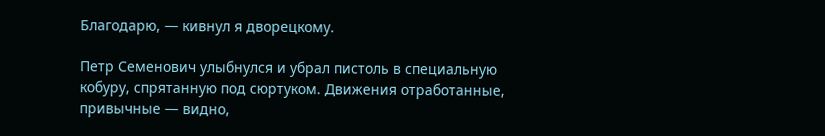Благодарю, — кивнул я дворецкому.

Петр Семенович улыбнулся и убрал пистоль в специальную кобуру, спрятанную под сюртуком. Движения отработанные, привычные — видно,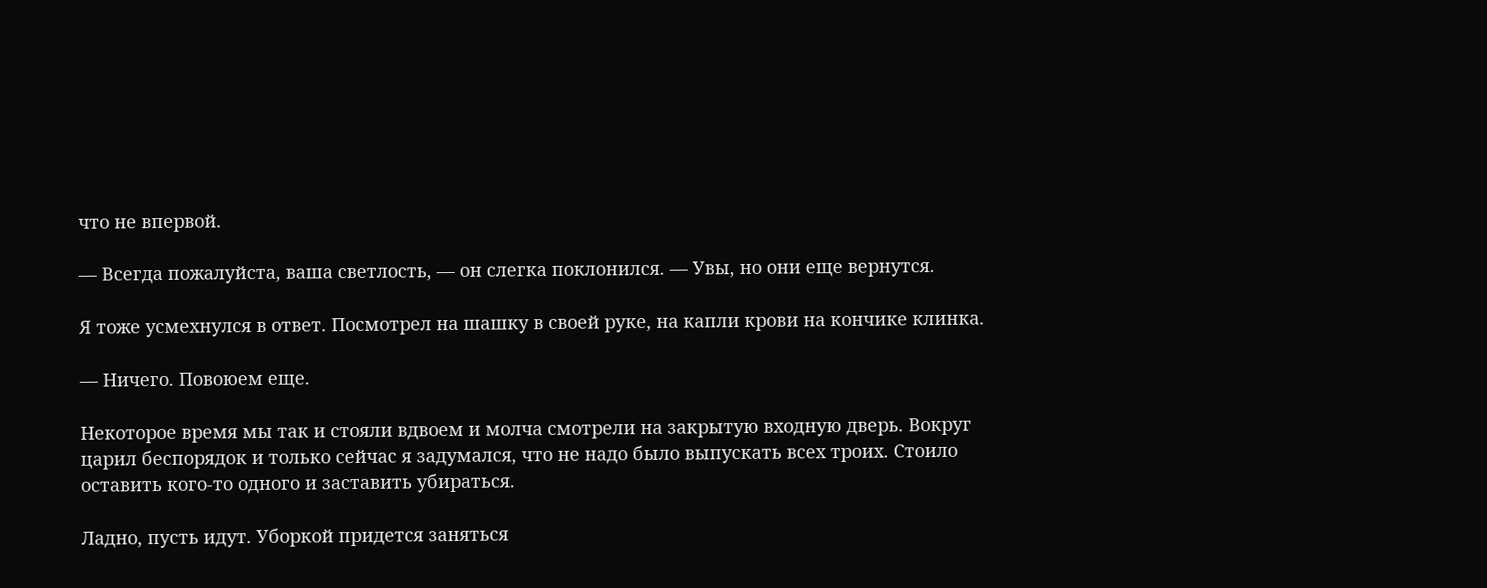что не впервой.

— Всегда пожалуйста, ваша светлость, — он слегка поклонился. — Увы, но они еще вернутся.

Я тоже усмехнулся в ответ. Посмотрел на шашку в своей руке, на капли крови на кончике клинка.

— Ничего. Повоюем еще.

Некоторое время мы так и стояли вдвоем и молча смотрели на закрытую входную дверь. Вокруг царил беспорядок и только сейчас я задумался, что не надо было выпускать всех троих. Стоило оставить кого-то одного и заставить убираться.

Ладно, пусть идут. Уборкой придется заняться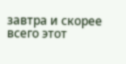завтра и скорее всего этот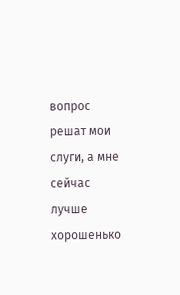вопрос решат мои слуги, а мне сейчас лучше хорошенько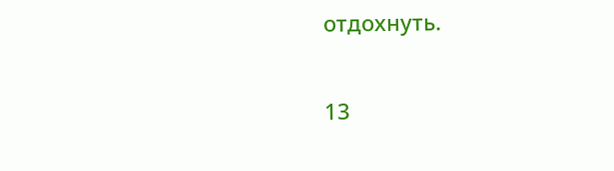отдохнуть.

13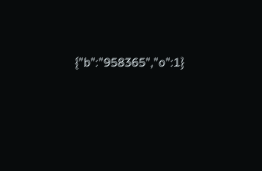{"b":"958365","o":1}